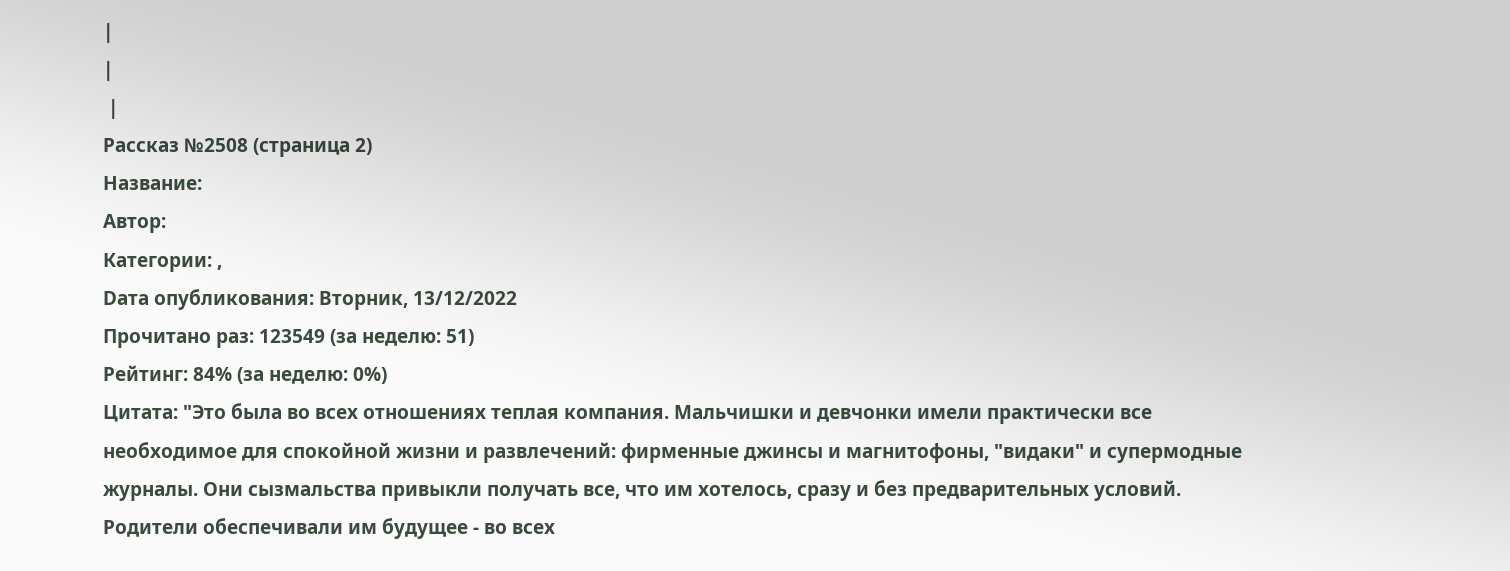|
|
 |
Рассказ №2508 (страница 2)
Название:
Автор:
Категории: ,
Dата опубликования: Вторник, 13/12/2022
Прочитано раз: 123549 (за неделю: 51)
Рейтинг: 84% (за неделю: 0%)
Цитата: "Это была во всех отношениях теплая компания. Мальчишки и девчонки имели практически все необходимое для спокойной жизни и развлечений: фирменные джинсы и магнитофоны, "видаки" и супермодные журналы. Они сызмальства привыкли получать все, что им хотелось, сразу и без предварительных условий. Родители обеспечивали им будущее - во всех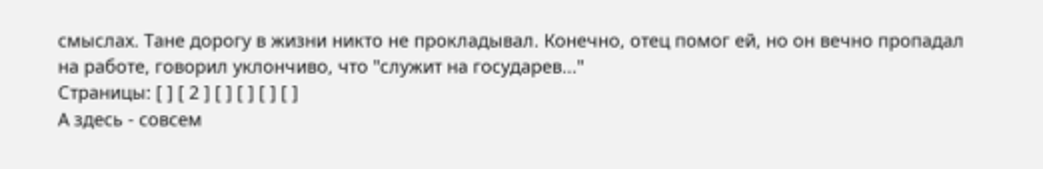смыслах. Тане дорогу в жизни никто не прокладывал. Конечно, отец помог ей, но он вечно пропадал на работе, говорил уклончиво, что "служит на государев..."
Страницы: [ ] [ 2 ] [ ] [ ] [ ] [ ]
А здесь - совсем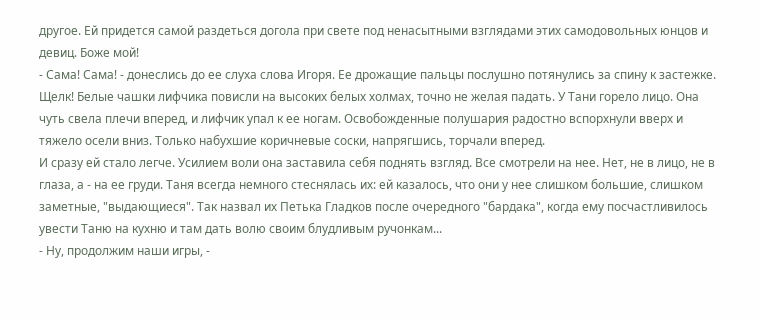другое. Ей придется самой раздеться догола при свете под ненасытными взглядами этих самодовольных юнцов и девиц. Боже мой!
- Сама! Сама! - донеслись до ее слуха слова Игоря. Ее дрожащие пальцы послушно потянулись за спину к застежке. Щелк! Белые чашки лифчика повисли на высоких белых холмах, точно не желая падать. У Тани горело лицо. Она чуть свела плечи вперед, и лифчик упал к ее ногам. Освобожденные полушария радостно вспорхнули вверх и тяжело осели вниз. Только набухшие коричневые соски, напрягшись, торчали вперед.
И сразу ей стало легче. Усилием воли она заставила себя поднять взгляд. Все смотрели на нее. Нет, не в лицо, не в глаза, а - на ее груди. Таня всегда немного стеснялась их: ей казалось, что они у нее слишком большие, слишком заметные, "выдающиеся". Так назвал их Петька Гладков после очередного "бардака", когда ему посчастливилось увести Таню на кухню и там дать волю своим блудливым ручонкам...
- Ну, продолжим наши игры, -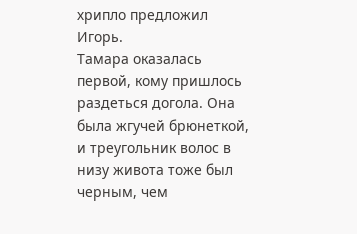хрипло предложил Игорь.
Тамара оказалась первой, кому пришлось раздеться догола. Она была жгучей брюнеткой, и треугольник волос в низу живота тоже был черным, чем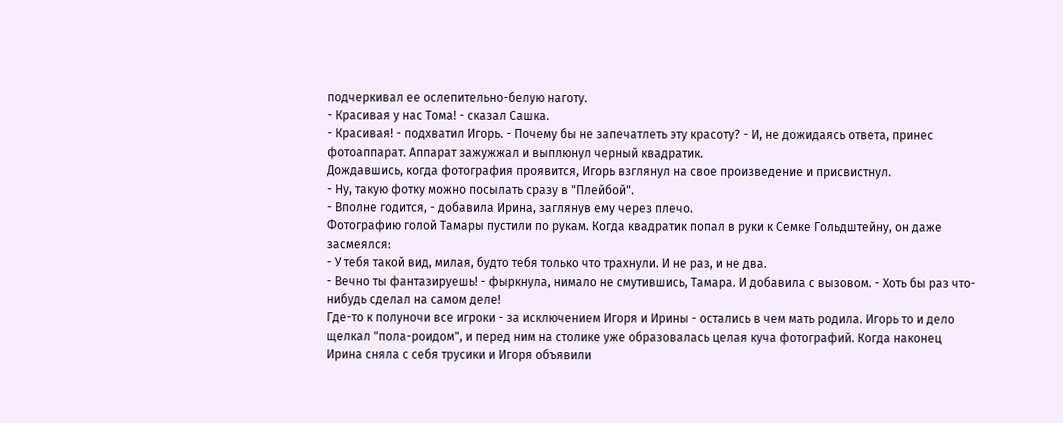подчеркивал ее ослепительно-белую наготу.
- Красивая у нас Тома! - сказал Сашка.
- Красивая! - подхватил Игорь. - Почему бы не запечатлеть эту красоту? - И, не дожидаясь ответа, принес фотоаппарат. Аппарат зажужжал и выплюнул черный квадратик.
Дождавшись, когда фотография проявится, Игорь взглянул на свое произведение и присвистнул.
- Ну, такую фотку можно посылать сразу в "Плейбой".
- Вполне годится, - добавила Ирина, заглянув ему через плечо.
Фотографию голой Тамары пустили по рукам. Когда квадратик попал в руки к Семке Гольдштейну, он даже засмеялся:
- У тебя такой вид, милая, будто тебя только что трахнули. И не раз, и не два.
- Вечно ты фантазируешь! - фыркнула, нимало не смутившись, Тамара. И добавила с вызовом. - Хоть бы раз что-нибудь сделал на самом деле!
Где-то к полуночи все игроки - за исключением Игоря и Ирины - остались в чем мать родила. Игорь то и дело щелкал "пола-роидом", и перед ним на столике уже образовалась целая куча фотографий. Когда наконец Ирина сняла с себя трусики и Игоря объявили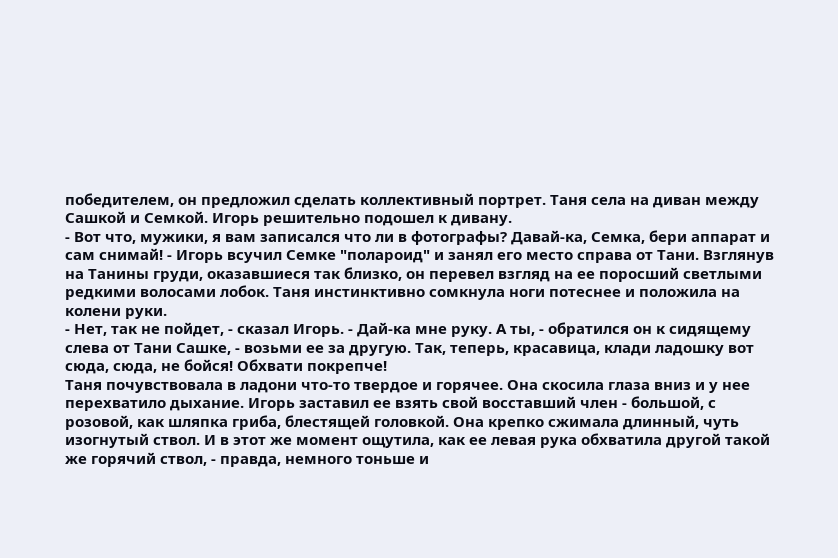победителем, он предложил сделать коллективный портрет. Таня села на диван между Сашкой и Семкой. Игорь решительно подошел к дивану.
- Вот что, мужики, я вам записался что ли в фотографы? Давай-ка, Семка, бери аппарат и сам снимай! - Игорь всучил Семке "полароид" и занял его место справа от Тани. Взглянув на Танины груди, оказавшиеся так близко, он перевел взгляд на ее поросший светлыми редкими волосами лобок. Таня инстинктивно сомкнула ноги потеснее и положила на колени руки.
- Нет, так не пойдет, - сказал Игорь. - Дай-ка мне руку. А ты, - обратился он к сидящему слева от Тани Сашке, - возьми ее за другую. Так, теперь, красавица, клади ладошку вот сюда, сюда, не бойся! Обхвати покрепче!
Таня почувствовала в ладони что-то твердое и горячее. Она скосила глаза вниз и у нее перехватило дыхание. Игорь заставил ее взять свой восставший член - большой, с розовой, как шляпка гриба, блестящей головкой. Она крепко сжимала длинный, чуть изогнутый ствол. И в этот же момент ощутила, как ее левая рука обхватила другой такой же горячий ствол, - правда, немного тоньше и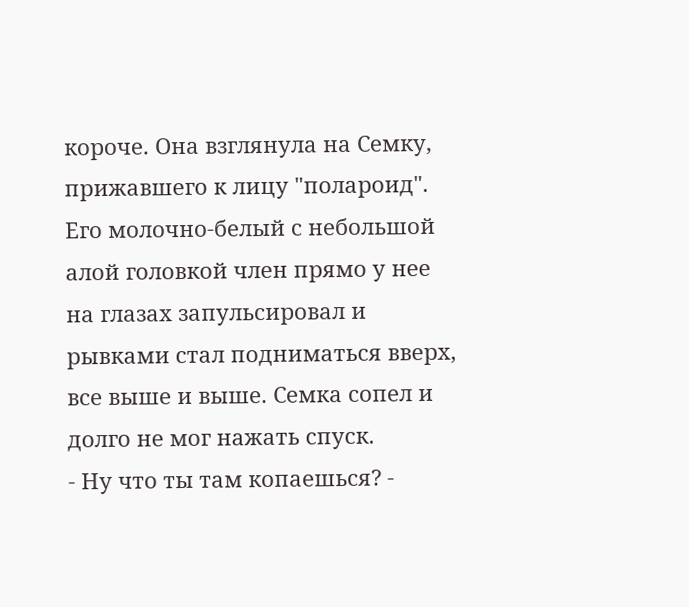короче. Она взглянула на Семку, прижавшего к лицу "полароид". Его молочно-белый с небольшой алой головкой член прямо у нее на глазах запульсировал и рывками стал подниматься вверх, все выше и выше. Семка сопел и долго не мог нажать спуск.
- Ну что ты там копаешься? -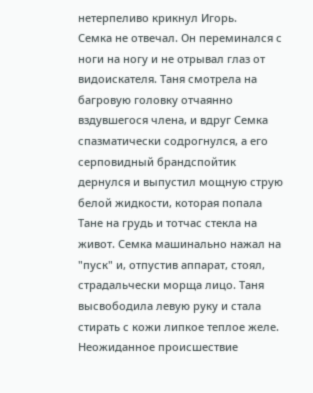нетерпеливо крикнул Игорь.
Семка не отвечал. Он переминался с ноги на ногу и не отрывал глаз от видоискателя. Таня смотрела на багровую головку отчаянно вздувшегося члена, и вдруг Семка спазматически содрогнулся, а его серповидный брандспойтик дернулся и выпустил мощную струю белой жидкости, которая попала Тане на грудь и тотчас стекла на живот. Семка машинально нажал на "пуск" и, отпустив аппарат, стоял, страдальчески морща лицо. Таня высвободила левую руку и стала стирать с кожи липкое теплое желе. Неожиданное происшествие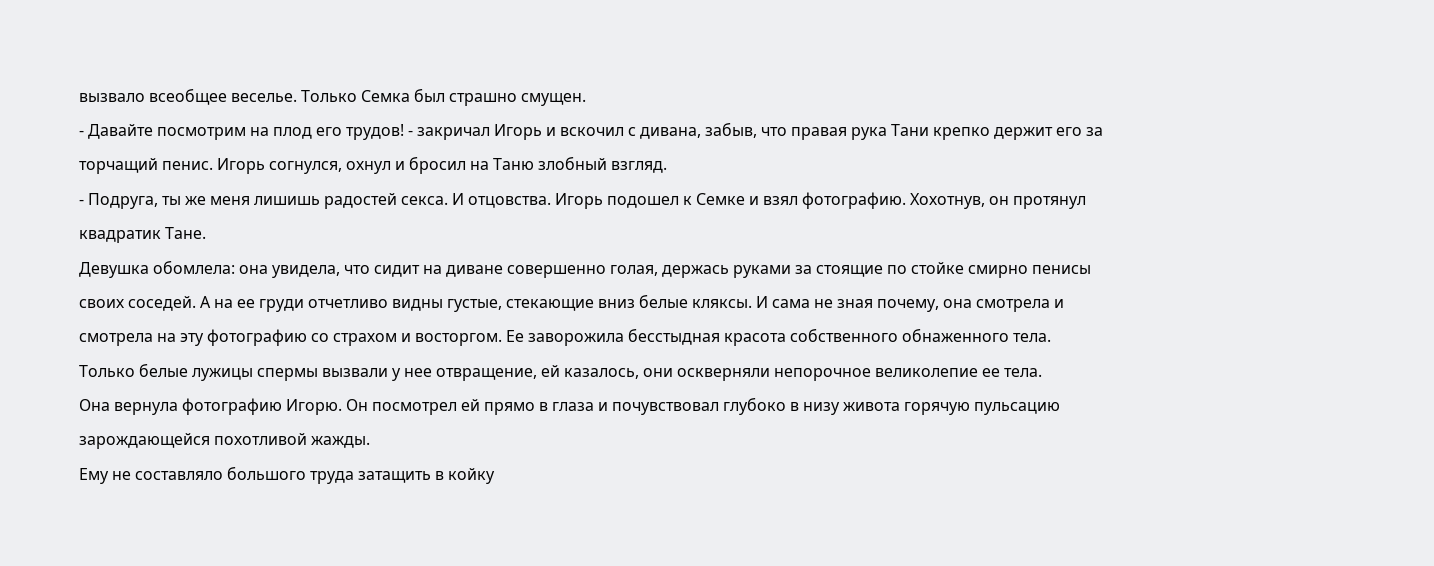вызвало всеобщее веселье. Только Семка был страшно смущен.
- Давайте посмотрим на плод его трудов! - закричал Игорь и вскочил с дивана, забыв, что правая рука Тани крепко держит его за торчащий пенис. Игорь согнулся, охнул и бросил на Таню злобный взгляд.
- Подруга, ты же меня лишишь радостей секса. И отцовства. Игорь подошел к Семке и взял фотографию. Хохотнув, он протянул квадратик Тане.
Девушка обомлела: она увидела, что сидит на диване совершенно голая, держась руками за стоящие по стойке смирно пенисы своих соседей. А на ее груди отчетливо видны густые, стекающие вниз белые кляксы. И сама не зная почему, она смотрела и смотрела на эту фотографию со страхом и восторгом. Ее заворожила бесстыдная красота собственного обнаженного тела. Только белые лужицы спермы вызвали у нее отвращение, ей казалось, они оскверняли непорочное великолепие ее тела.
Она вернула фотографию Игорю. Он посмотрел ей прямо в глаза и почувствовал глубоко в низу живота горячую пульсацию зарождающейся похотливой жажды.
Ему не составляло большого труда затащить в койку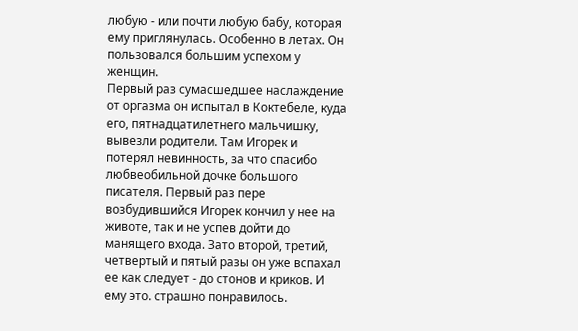любую - или почти любую бабу, которая ему приглянулась. Особенно в летах. Он пользовался большим успехом у женщин.
Первый раз сумасшедшее наслаждение от оргазма он испытал в Коктебеле, куда его, пятнадцатилетнего мальчишку, вывезли родители. Там Игорек и потерял невинность, за что спасибо любвеобильной дочке большого писателя. Первый раз пере возбудившийся Игорек кончил у нее на животе, так и не успев дойти до манящего входа. Зато второй, третий, четвертый и пятый разы он уже вспахал ее как следует - до стонов и криков. И ему это. страшно понравилось.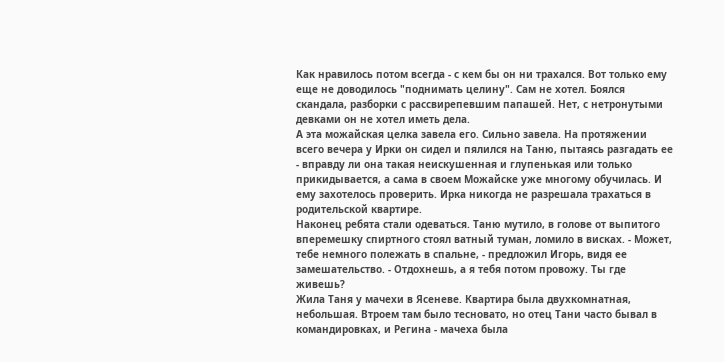Как нравилось потом всегда - с кем бы он ни трахался. Вот только ему еще не доводилось "поднимать целину". Сам не хотел. Боялся скандала, разборки с рассвирепевшим папашей. Нет, с нетронутыми девками он не хотел иметь дела.
А эта можайская целка завела его. Сильно завела. На протяжении всего вечера у Ирки он сидел и пялился на Таню, пытаясь разгадать ее - вправду ли она такая неискушенная и глупенькая или только прикидывается, а сама в своем Можайске уже многому обучилась. И ему захотелось проверить. Ирка никогда не разрешала трахаться в родительской квартире.
Наконец ребята стали одеваться. Таню мутило, в голове от выпитого вперемешку спиртного стоял ватный туман, ломило в висках. - Может, тебе немного полежать в спальне, - предложил Игорь, видя ее замешательство. - Отдохнешь, а я тебя потом провожу. Ты где живешь?
Жила Таня у мачехи в Ясеневе. Квартира была двухкомнатная, небольшая. Втроем там было тесновато, но отец Тани часто бывал в командировках, и Регина - мачеха была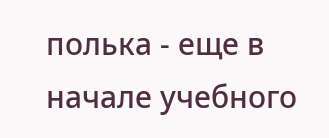полька - еще в начале учебного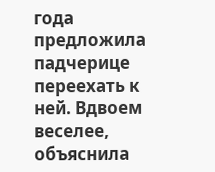года предложила падчерице переехать к ней. Вдвоем веселее, объяснила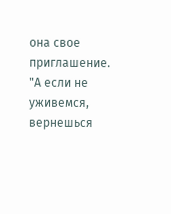она свое приглашение. "А если не уживемся, вернешься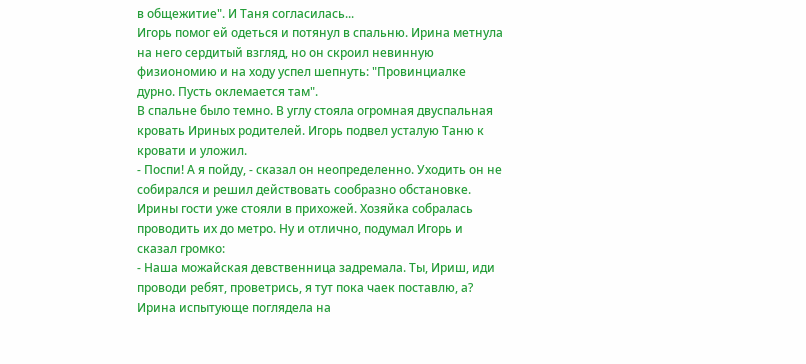в общежитие". И Таня согласилась...
Игорь помог ей одеться и потянул в спальню. Ирина метнула на него сердитый взгляд, но он скроил невинную физиономию и на ходу успел шепнуть: "Провинциалке дурно. Пусть оклемается там".
В спальне было темно. В углу стояла огромная двуспальная кровать Ириных родителей. Игорь подвел усталую Таню к кровати и уложил.
- Поспи! А я пойду, - сказал он неопределенно. Уходить он не собирался и решил действовать сообразно обстановке. Ирины гости уже стояли в прихожей. Хозяйка собралась проводить их до метро. Ну и отлично, подумал Игорь и сказал громко:
- Наша можайская девственница задремала. Ты, Ириш, иди проводи ребят, проветрись, я тут пока чаек поставлю, а?
Ирина испытующе поглядела на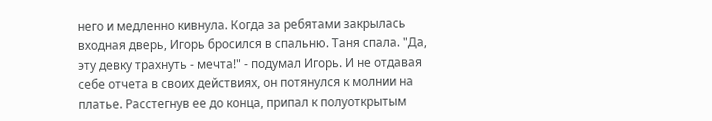него и медленно кивнула. Когда за ребятами закрылась входная дверь, Игорь бросился в спальню. Таня спала. "Да, эту девку трахнуть - мечта!" - подумал Игорь. И не отдавая себе отчета в своих действиях, он потянулся к молнии на платье. Расстегнув ее до конца, припал к полуоткрытым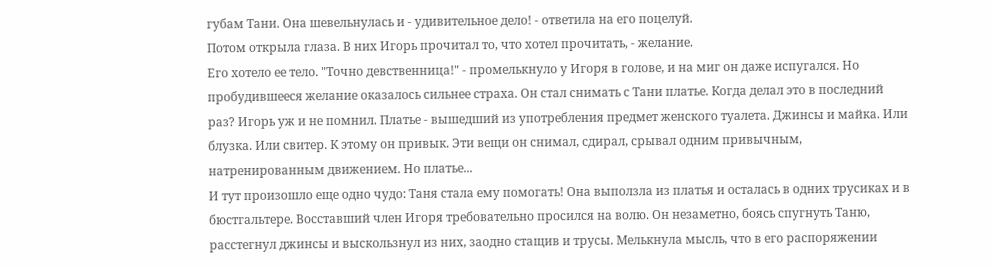губам Тани. Она шевельнулась и - удивительное дело! - ответила на его поцелуй.
Потом открыла глаза. В них Игорь прочитал то, что хотел прочитать, - желание.
Его хотело ее тело. "Точно девственница!" - промелькнуло у Игоря в голове, и на миг он даже испугался. Но пробудившееся желание оказалось сильнее страха. Он стал снимать с Тани платье. Когда делал это в последний раз? Игорь уж и не помнил. Платье - вышедший из употребления предмет женского туалета. Джинсы и майка. Или блузка. Или свитер. К этому он привык. Эти вещи он снимал, сдирал, срывал одним привычным, натренированным движением. Но платье...
И тут произошло еще одно чудо: Таня стала ему помогать! Она выползла из платья и осталась в одних трусиках и в бюстгальтере. Восставший член Игоря требовательно просился на волю. Он незаметно, боясь спугнуть Таню, расстегнул джинсы и выскользнул из них, заодно стащив и трусы. Мелькнула мысль, что в его распоряжении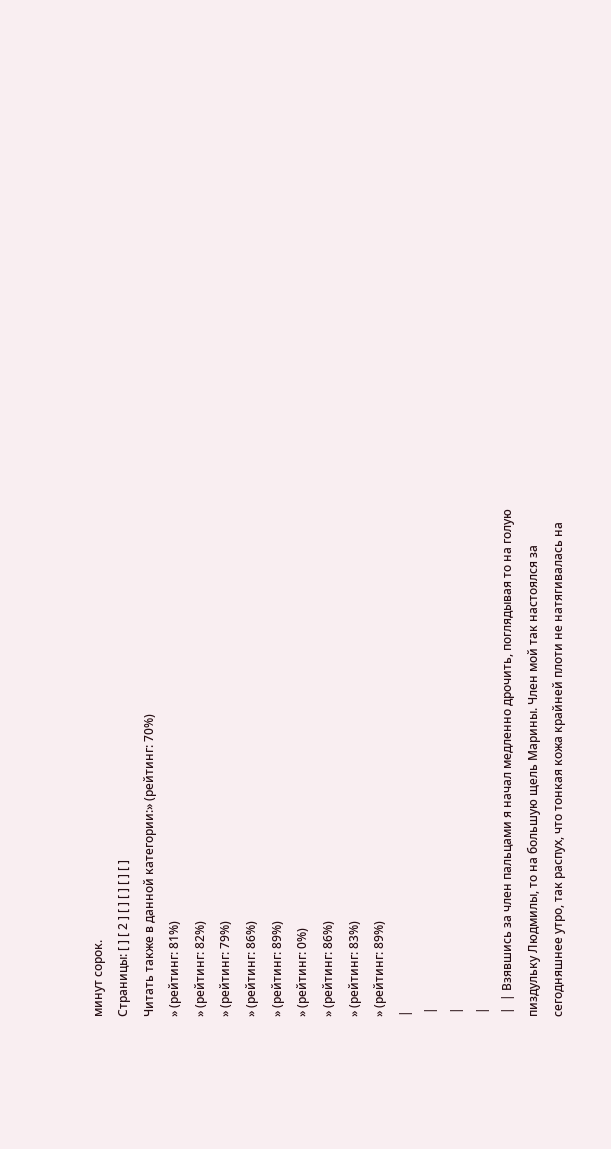минут сорок.
Страницы: [ ] [ 2 ] [ ] [ ] [ ] [ ]
Читать также в данной категории:» (рейтинг: 70%)
» (рейтинг: 81%)
» (рейтинг: 82%)
» (рейтинг: 79%)
» (рейтинг: 86%)
» (рейтинг: 89%)
» (рейтинг: 0%)
» (рейтинг: 86%)
» (рейтинг: 83%)
» (рейтинг: 89%)
|
 |
 |
 |
 |  | Взявшись за член пальцами я начал медленно дрочить, поглядывая то на голую пиздульку Людмилы, то на большую щель Марины. Член мой так настоялся за сегодняшнее утро, так распух, что тонкая кожа крайней плоти не натягивалась на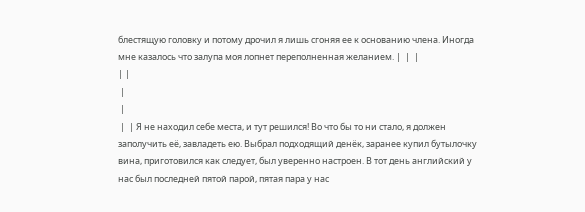блестящую головку и потому дрочил я лишь сгоняя ее к основанию члена. Иногда мне казалось что залупа моя лопнет переполненная желанием. |  |  |
| |
 |
 |
 |  | Я не находил себе места, и тут решился! Во что бы то ни стало, я должен заполучить её, завладеть ею. Выбрал подходящий денёк, заранее купил бутылочку вина, приготовился как следует, был уверенно настроен. В тот день английский у нас был последней пятой парой, пятая пара у нас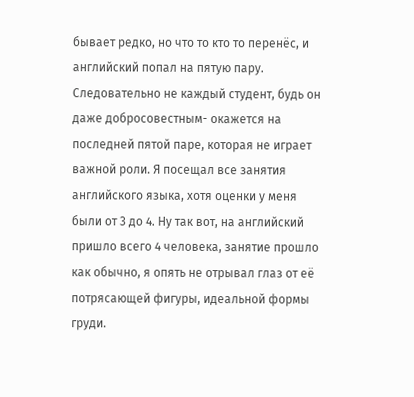бывает редко, но что то кто то перенёс, и английский попал на пятую пару. Следовательно не каждый студент, будь он даже добросовестным- окажется на последней пятой паре, которая не играет важной роли. Я посещал все занятия английского языка, хотя оценки у меня были от 3 до 4. Ну так вот, на английский пришло всего 4 человека, занятие прошло как обычно, я опять не отрывал глаз от её потрясающей фигуры, идеальной формы груди.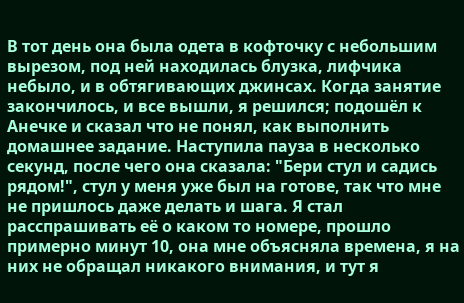В тот день она была одета в кофточку с небольшим вырезом, под ней находилась блузка, лифчика небыло, и в обтягивающих джинсах. Когда занятие закончилось, и все вышли, я решился; подошёл к Анечке и сказал что не понял, как выполнить домашнее задание. Наступила пауза в несколько секунд, после чего она сказала: "Бери стул и садись рядом!", стул у меня уже был на готове, так что мне не пришлось даже делать и шага. Я стал расспрашивать её о каком то номере, прошло примерно минут 10, она мне объясняла времена, я на них не обращал никакого внимания, и тут я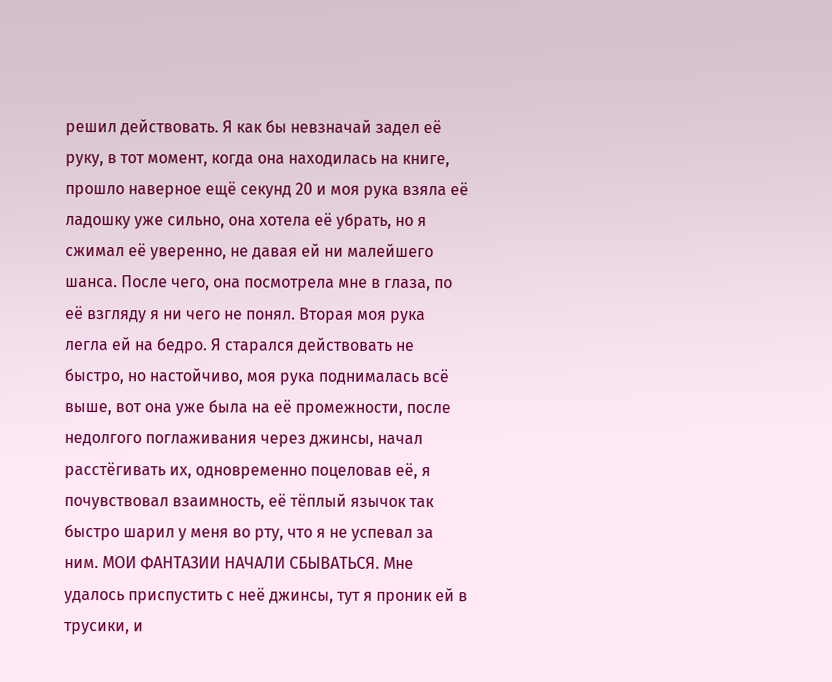решил действовать. Я как бы невзначай задел её руку, в тот момент, когда она находилась на книге, прошло наверное ещё секунд 20 и моя рука взяла её ладошку уже сильно, она хотела её убрать, но я сжимал её уверенно, не давая ей ни малейшего шанса. После чего, она посмотрела мне в глаза, по её взгляду я ни чего не понял. Вторая моя рука легла ей на бедро. Я старался действовать не быстро, но настойчиво, моя рука поднималась всё выше, вот она уже была на её промежности, после недолгого поглаживания через джинсы, начал расстёгивать их, одновременно поцеловав её, я почувствовал взаимность, её тёплый язычок так быстро шарил у меня во рту, что я не успевал за ним. МОИ ФАНТАЗИИ НАЧАЛИ СБЫВАТЬСЯ. Мне удалось приспустить с неё джинсы, тут я проник ей в трусики, и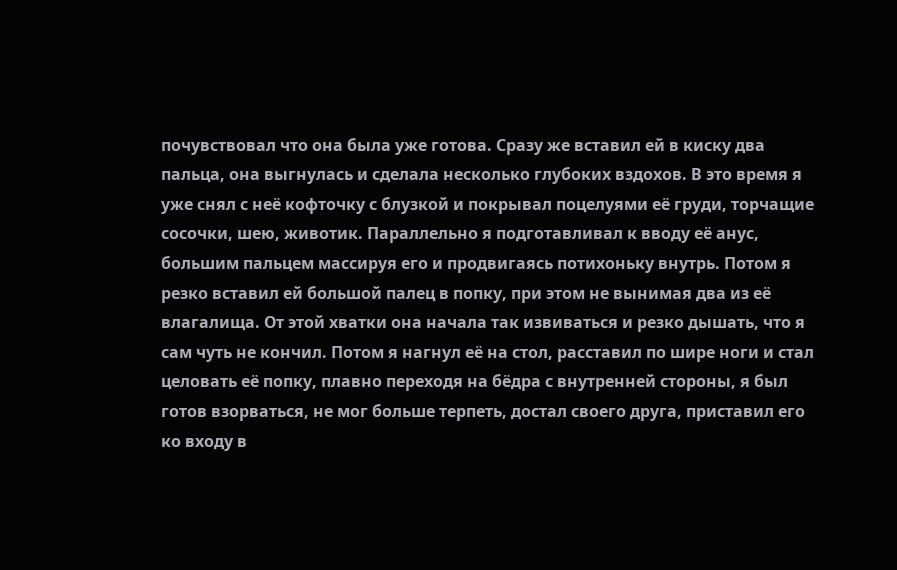почувствовал что она была уже готова. Сразу же вставил ей в киску два пальца, она выгнулась и сделала несколько глубоких вздохов. В это время я уже снял с неё кофточку с блузкой и покрывал поцелуями её груди, торчащие сосочки, шею, животик. Параллельно я подготавливал к вводу её анус, большим пальцем массируя его и продвигаясь потихоньку внутрь. Потом я резко вставил ей большой палец в попку, при этом не вынимая два из её влагалища. От этой хватки она начала так извиваться и резко дышать, что я сам чуть не кончил. Потом я нагнул её на стол, расставил по шире ноги и стал целовать её попку, плавно переходя на бёдра с внутренней стороны, я был готов взорваться, не мог больше терпеть, достал своего друга, приставил его ко входу в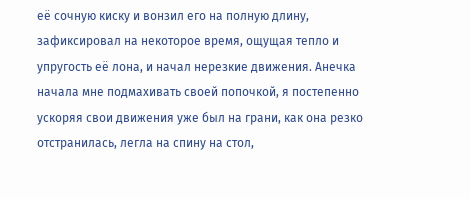её сочную киску и вонзил его на полную длину, зафиксировал на некоторое время, ощущая тепло и упругость её лона, и начал нерезкие движения. Анечка начала мне подмахивать своей попочкой, я постепенно ускоряя свои движения уже был на грани, как она резко отстранилась, легла на спину на стол,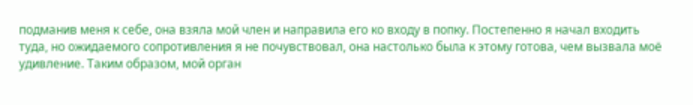подманив меня к себе, она взяла мой член и направила его ко входу в попку. Постепенно я начал входить туда, но ожидаемого сопротивления я не почувствовал, она настолько была к этому готова, чем вызвала моё удивление. Таким образом, мой орган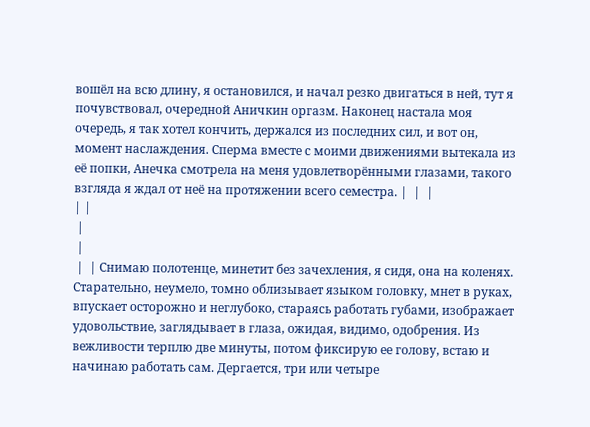вошёл на всю длину, я остановился, и начал резко двигаться в ней, тут я почувствовал, очередной Аничкин оргазм. Наконец настала моя очередь, я так хотел кончить, держался из последних сил, и вот он, момент наслаждения. Сперма вместе с моими движениями вытекала из её попки, Анечка смотрела на меня удовлетворёнными глазами, такого взгляда я ждал от неё на протяжении всего семестра. |  |  |
| |
 |
 |
 |  | Снимаю полотенце, минетит без зачехления, я сидя, она на коленях. Старательно, неумело, томно облизывает языком головку, мнет в руках, впускает осторожно и неглубоко, стараясь работать губами, изображает удовольствие, заглядывает в глаза, ожидая, видимо, одобрения. Из вежливости терплю две минуты, потом фиксирую ее голову, встаю и начинаю работать сам. Дергается, три или четыре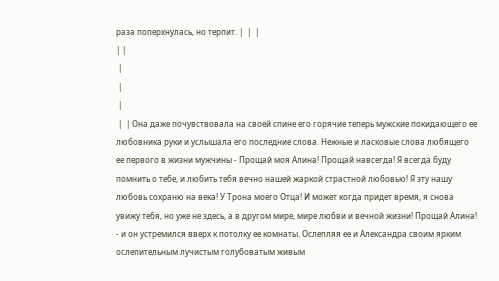раза поперхнулась, но терпит. |  |  |
| |
 |
 |
 |
 |  | Она даже почувствовала на своей спине его горячие теперь мужские покидающего ее любовника руки и услышала его последние слова. Нежные и ласковые слова любящего ее первого в жизни мужчины - Прощай моя Алина! Прощай навсегда! Я всегда буду помнить о тебе, и любить тебя вечно нашей жаркой страстной любовью! Я эту нашу любовь сохраню на века! У Трона моего Отца! И может когда придет время, я снова увижу тебя, но уже не здесь, а в другом мире, мире любви и вечной жизни! Прощай Алина! - и он устремился вверх к потолку ее комнаты. Ослепляя ее и Александра своим ярким ослепительным лучистым голубоватым живым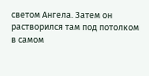светом Ангела. Затем он растворился там под потолком в самом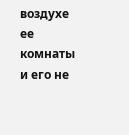воздухе ее комнаты и его не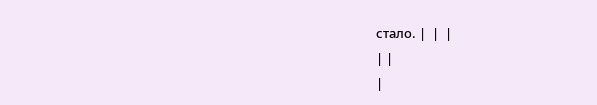стало. |  |  |
| |
|